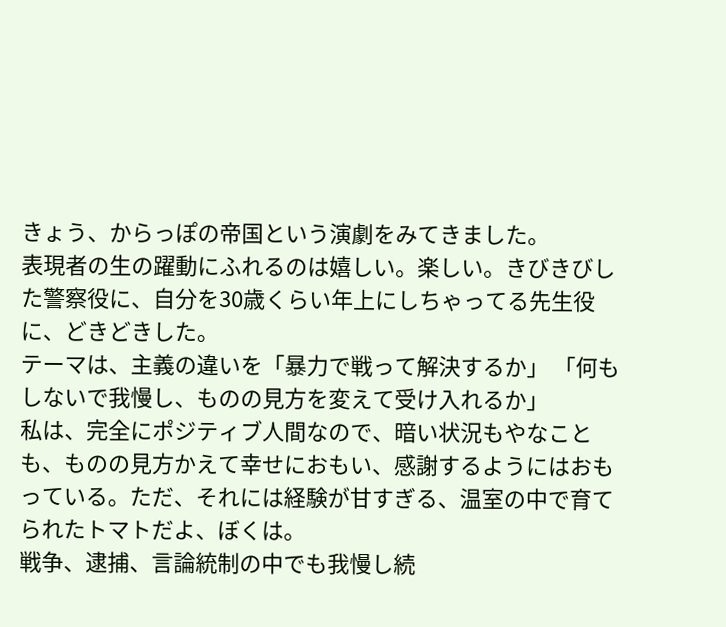きょう、からっぽの帝国という演劇をみてきました。
表現者の生の躍動にふれるのは嬉しい。楽しい。きびきびした警察役に、自分を30歳くらい年上にしちゃってる先生役に、どきどきした。
テーマは、主義の違いを「暴力で戦って解決するか」 「何もしないで我慢し、ものの見方を変えて受け入れるか」
私は、完全にポジティブ人間なので、暗い状況もやなことも、ものの見方かえて幸せにおもい、感謝するようにはおもっている。ただ、それには経験が甘すぎる、温室の中で育てられたトマトだよ、ぼくは。
戦争、逮捕、言論統制の中でも我慢し続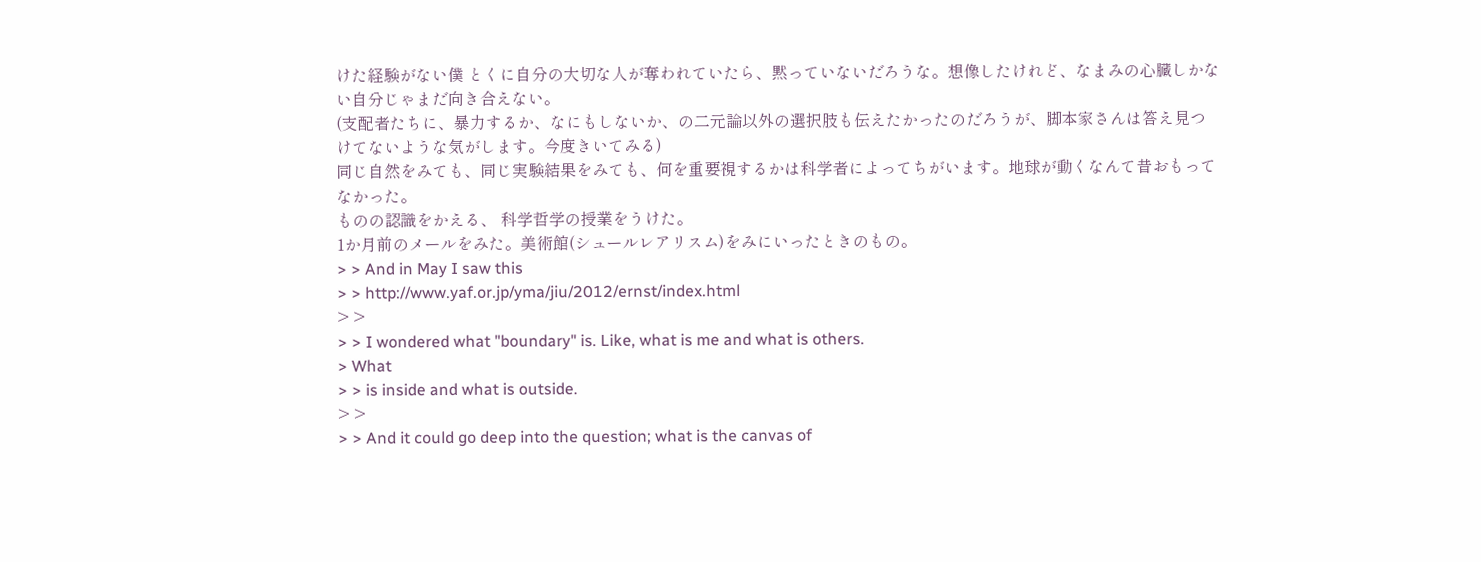けた経験がない僕 とくに自分の大切な人が奪われていたら、黙っていないだろうな。想像したけれど、なまみの心臓しかない自分じゃまだ向き合えない。
(支配者たちに、暴力するか、なにもしないか、の二元論以外の選択肢も伝えたかったのだろうが、脚本家さんは答え見つけてないような気がします。今度きいてみる)
同じ自然をみても、同じ実験結果をみても、何を重要視するかは科学者によってちがいます。地球が動くなんて昔おもってなかった。
ものの認識をかえる、 科学哲学の授業をうけた。
1か月前のメールをみた。美術館(シュールレアリスム)をみにいったときのもの。
> > And in May I saw this
> > http://www.yaf.or.jp/yma/jiu/2012/ernst/index.html
> >
> > I wondered what "boundary" is. Like, what is me and what is others.
> What
> > is inside and what is outside.
> >
> > And it could go deep into the question; what is the canvas of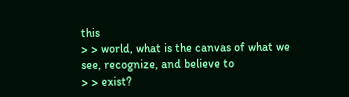this
> > world, what is the canvas of what we see, recognize, and believe to
> > exist?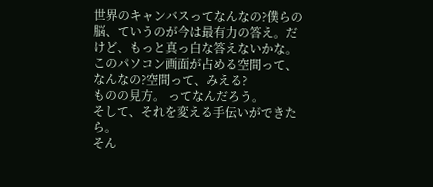世界のキャンバスってなんなの?僕らの脳、ていうのが今は最有力の答え。だけど、もっと真っ白な答えないかな。
このパソコン画面が占める空間って、なんなの?空間って、みえる?
ものの見方。 ってなんだろう。
そして、それを変える手伝いができたら。
そん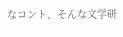なコント、そんな文学研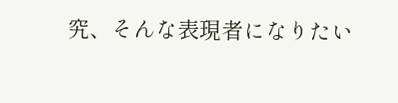究、そんな表現者になりたい